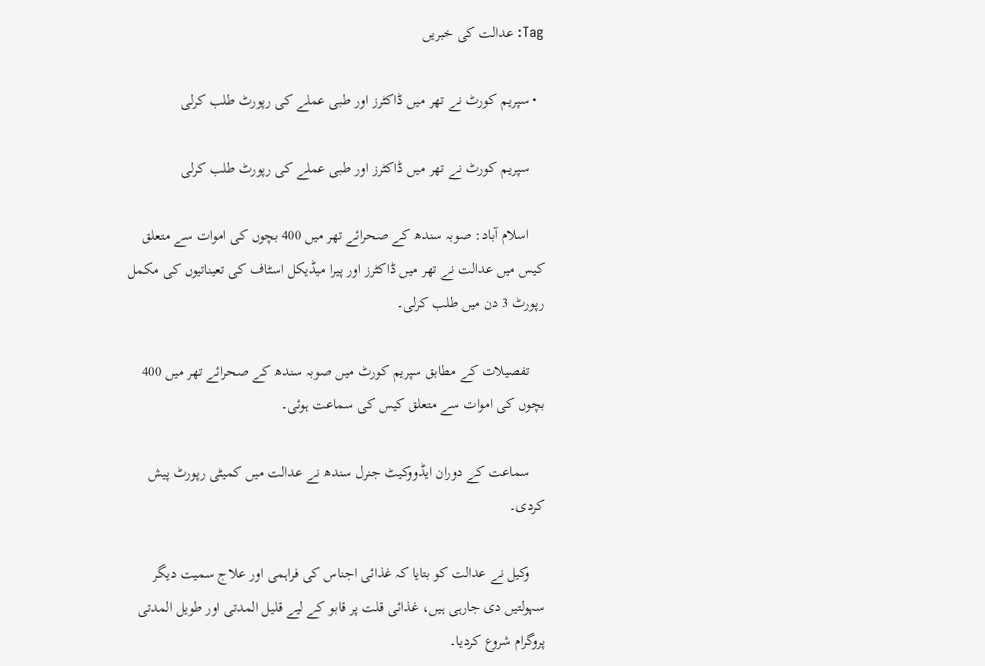Tag: عدالت کی خبریں

  • سپریم کورٹ نے تھر میں ڈاکٹرز اور طبی عملے کی رپورٹ طلب کرلی

    سپریم کورٹ نے تھر میں ڈاکٹرز اور طبی عملے کی رپورٹ طلب کرلی

    اسلام آباد: صوبہ سندھ کے صحرائے تھر میں 400 بچوں کی اموات سے متعلق کیس میں عدالت نے تھر میں ڈاکٹرز اور پیرا میڈیکل اسٹاف کی تعیناتیوں کی مکمل رپورٹ 3 دن میں طلب کرلی۔

    تفصیلات کے مطابق سپریم کورٹ میں صوبہ سندھ کے صحرائے تھر میں 400 بچوں کی اموات سے متعلق کیس کی سماعت ہوئی۔

    سماعت کے دوران ایڈووکیٹ جنرل سندھ نے عدالت میں کمیٹی رپورٹ پیش کردی۔

    وکیل نے عدالت کو بتایا کہ غذائی اجناس کی فراہمی اور علاج سمیت دیگر سہولتیں دی جارہی ہیں، غذائی قلت پر قابو کے لیے قلیل المدتی اور طویل المدتی پروگرام شروع کردیا۔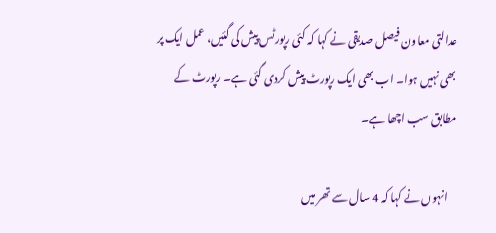عدالتی معاون فیصل صدیقی نے کہا کہ کئی رپورٹس پیش کی گئیں، عمل ایک پر بھی نہیں ہوا۔ اب بھی ایک رپورٹ پیش کردی گئی ہے۔ رپورٹ کے مطابق سب اچھا ہے۔

    انہوں نے کہا کہ 4 سال سے تھر میں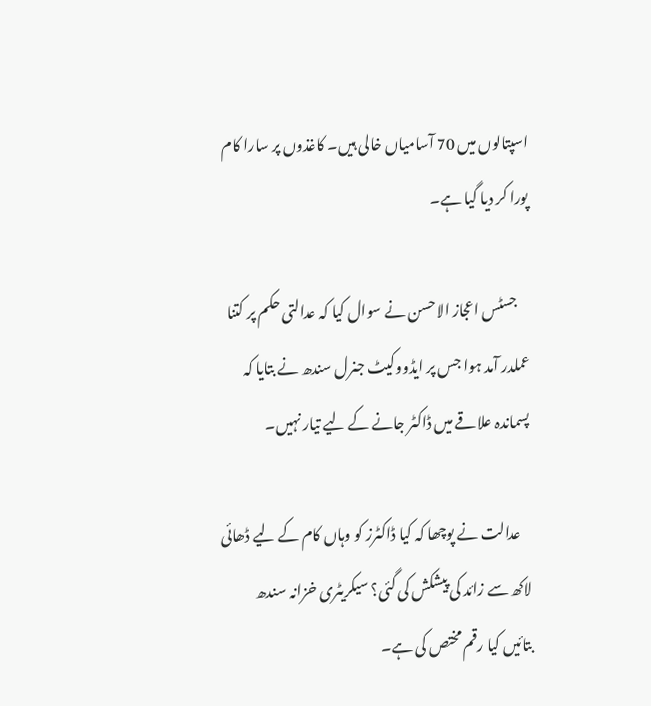اسپتالوں میں 70 آسامیاں خالی ہیں۔ کاغذوں پر سارا کام پورا کر دیا گیا ہے۔

    جسٹس اعجاز الاحسن نے سوال کیا کہ عدالتی حکم پر کتنا عملدر آمد ہوا جس پر ایڈووکیٹ جنرل سندھ نے بتایا کہ پسماندہ علاقے میں ڈاکٹر جانے کے لیے تیار نہیں۔

    عدالت نے پوچھا کہ کیا ڈاکٹرز کو وہاں کام کے لیے ڈھائی لاکھ سے زائد کی پیشکش کی گئی؟ سیکریٹری خزانہ سندھ بتائیں کیا رقم مختص کی ہے۔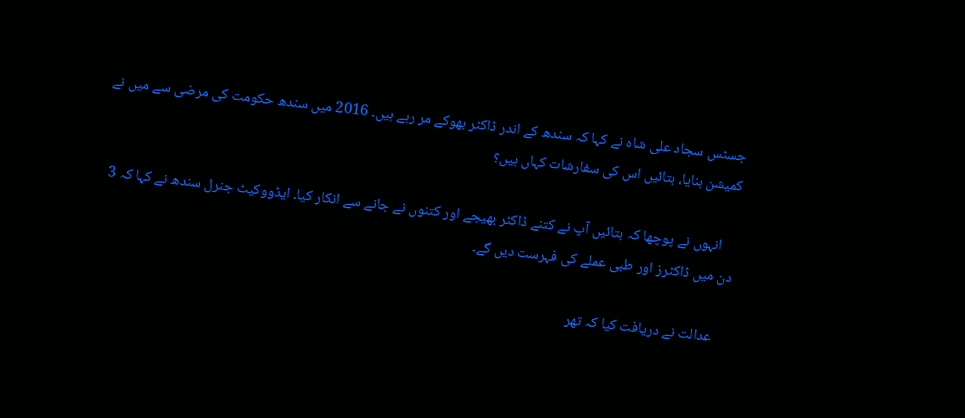جسٹس سجاد علی شاہ نے کہا کہ سندھ کے اندر ڈاکٹر بھوکے مر رہے ہیں۔ 2016 میں سندھ حکومت کی مرضی سے میں نے کمیشن بنایا، بتائیں اس کی سفارشات کہاں ہیں؟

    انہوں نے پوچھا کہ بتائیں آپ نے کتنے ڈاکٹر بھیجے اور کتنوں نے جانے سے انکار کیا۔ ایڈووکیٹ جنرل سندھ نے کہا کہ 3 دن میں ڈاکٹرز اور طبی عملے کی فہرست دیں گے۔

    عدالت نے دریافت کیا کہ تھر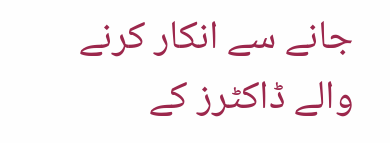جانے سے انکار کرنے والے ڈاکٹرز کے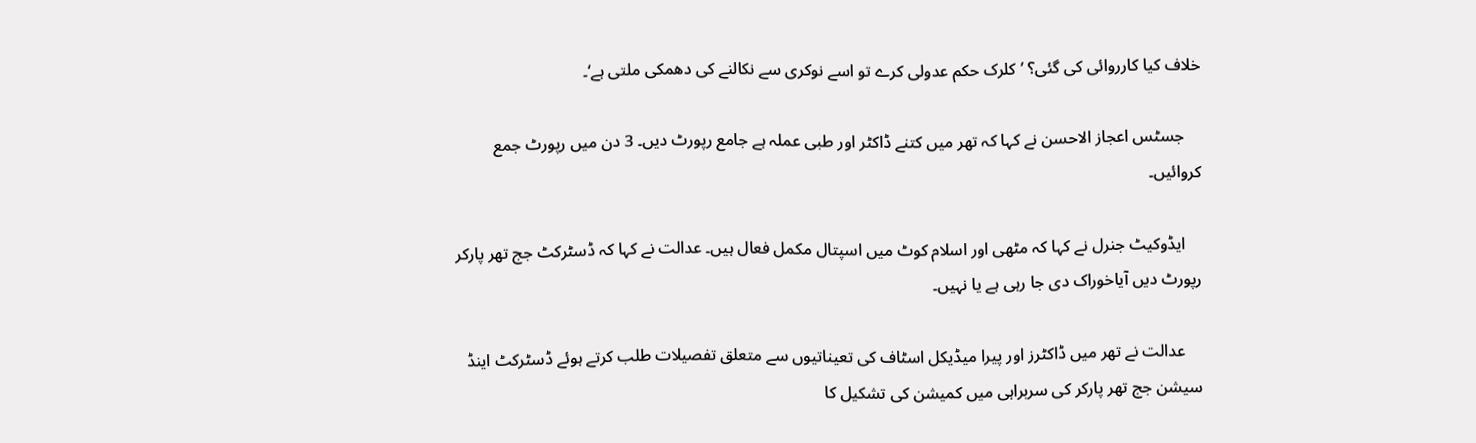خلاف کیا کارروائی کی گئی؟ ’کلرک حکم عدولی کرے تو اسے نوکری سے نکالنے کی دھمکی ملتی ہے‘۔

    جسٹس اعجاز الاحسن نے کہا کہ تھر میں کتنے ڈاکٹر اور طبی عملہ ہے جامع رپورٹ دیں۔ 3 دن میں رپورٹ جمع کروائیں۔

    ایڈوکیٹ جنرل نے کہا کہ مٹھی اور اسلام کوٹ میں اسپتال مکمل فعال ہیں۔ عدالت نے کہا کہ ڈسٹرکٹ جج تھر پارکر رپورٹ دیں آیاخوراک دی جا رہی ہے یا نہیں۔

    عدالت نے تھر میں ڈاکٹرز اور پیرا میڈیکل اسٹاف کی تعیناتیوں سے متعلق تفصیلات طلب کرتے ہوئے ڈسٹرکٹ اینڈ سیشن جج تھر پارکر کی سربراہی میں کمیشن کی تشکیل کا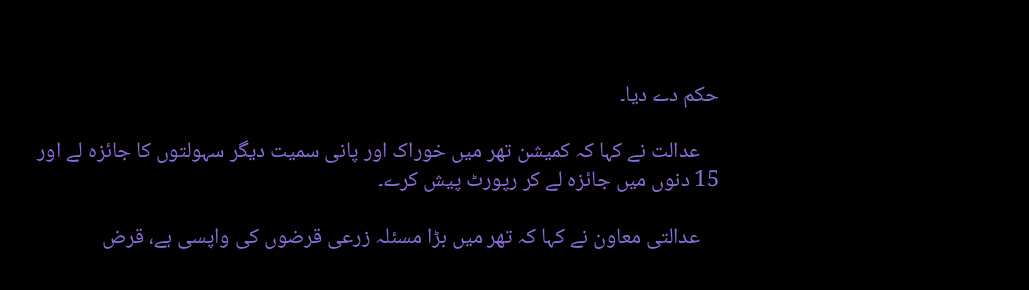حکم دے دیا۔

    عدالت نے کہا کہ کمیشن تھر میں خوراک اور پانی سمیت دیگر سہولتوں کا جائزہ لے اور 15 دنوں میں جائزہ لے کر رپورٹ پیش کرے۔

    عدالتی معاون نے کہا کہ تھر میں بڑا مسئلہ زرعی قرضوں کی واپسی ہے، قرض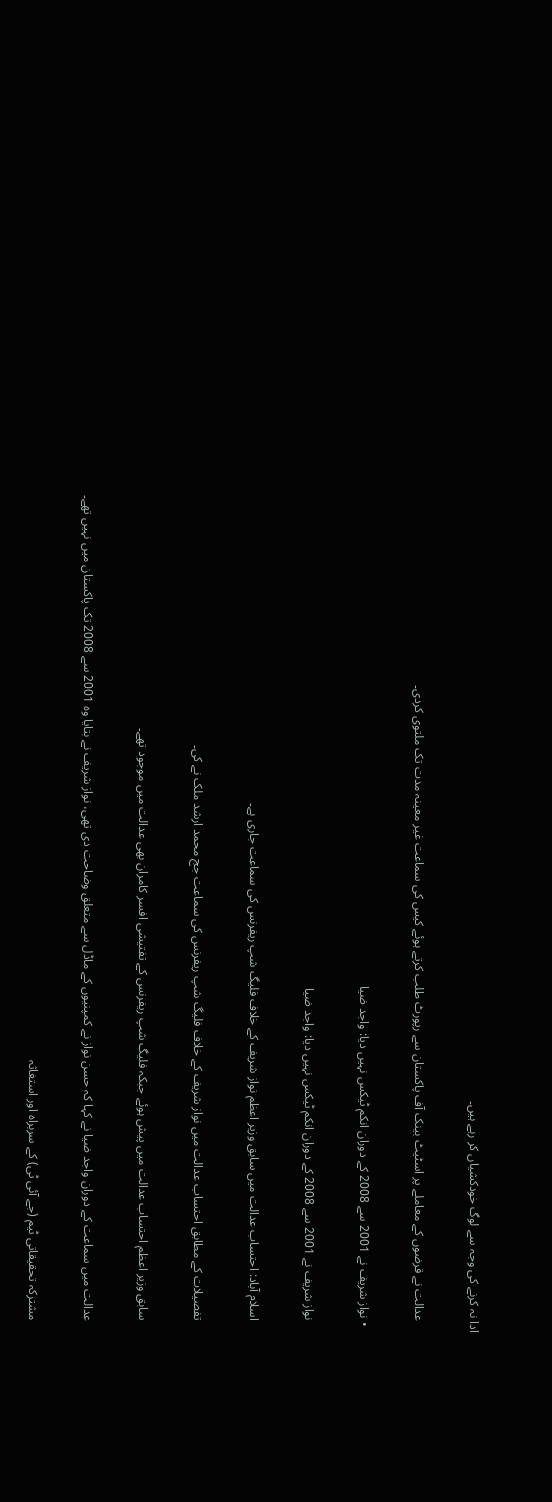ادا نہ کرنے کی وجہ سے لوگ خودکشیاں کر رہے ہیں۔

    عدالت نے قرضوں کے معاملے پر اسٹیٹ بینک آف پاکستان سے رپورٹ طلب کرتے ہوئے کیس کی سماعت غیر معینہ مدت تک ملتوی کردی۔

  • نواز شریف نے 2001 سے 2008 کے دوران انکم ٹیکس نہیں دیا: واجد ضیا

    نواز شریف نے 2001 سے 2008 کے دوران انکم ٹیکس نہیں دیا: واجد ضیا

    اسلام آباد: احتساب عدالت میں سابق وزیر اعظم نواز شریف کے خلاف فلیگ شپ ریفرنس کی سماعت جاری ہے۔

    تفصیلات کے مطابق احتساب عدالت میں نواز شریف کے خلاف فلیگ شپ ریفرنس کی سماعت جج محمد ارشد ملک نے کی۔

    سابق وزیر اعظم احتساب عدالت میں پیش ہوئے جبکہ فلیگ شپ ریفرنس کے تفتیشی افسر کامران بھی عدالت میں موجود تھے۔

    عدالت میں سماعت کے دوران واجد ضیا نے کہا کہ حسن نواز نے کمپنیوں کے ماڈل سے متعلق وضاحت دی تھی، نواز شریف نے بتایا وہ 2001 سے 2008 تک پاکستان میں نہیں تھے۔

    مشترکہ تحقیقاتی ٹیم (جے آئی ٹی) کے سربراہ اور استغاثہ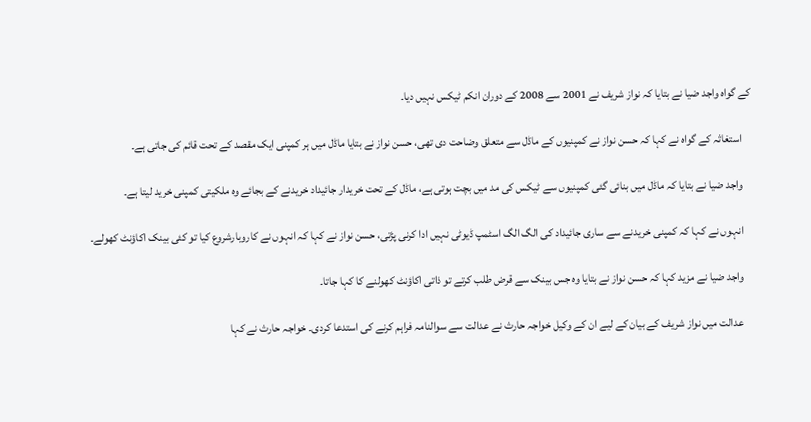کے گواہ واجد ضیا نے بتایا کہ نواز شریف نے 2001 سے 2008 کے دوران انکم ٹیکس نہیں دیا۔

    استغاثہ کے گواہ نے کہا کہ حسن نواز نے کمپنیوں کے ماڈل سے متعلق وضاحت دی تھی، حسن نواز نے بتایا ماڈل میں ہر کمپنی ایک مقصد کے تحت قائم کی جاتی ہے۔

    واجد ضیا نے بتایا کہ ماڈل میں بنائی گئی کمپنیوں سے ٹیکس کی مد میں بچت ہوتی ہے، ماڈل کے تحت خریدار جائیداد خریدنے کے بجائے وہ ملکیتی کمپنی خرید لیتا ہے۔

    انہوں نے کہا کہ کمپنی خریدنے سے ساری جائیداد کی الگ الگ اسٹمپ ڈیوٹی نہیں ادا کرنی پڑتی، حسن نواز نے کہا کہ انہوں نے کاروبارشروع کیا تو کئی بینک اکاؤنٹ کھولے۔

    واجد ضیا نے مزید کہا کہ حسن نواز نے بتایا وہ جس بینک سے قرض طلب کرتے تو ذاتی اکاؤنٹ کھولنے کا کہا جاتا۔

    عدالت میں نواز شریف کے بیان کے لیے ان کے وکیل خواجہ حارث نے عدالت سے سوالنامہ فراہم کرنے کی استدعا کردی۔ خواجہ حارث نے کہا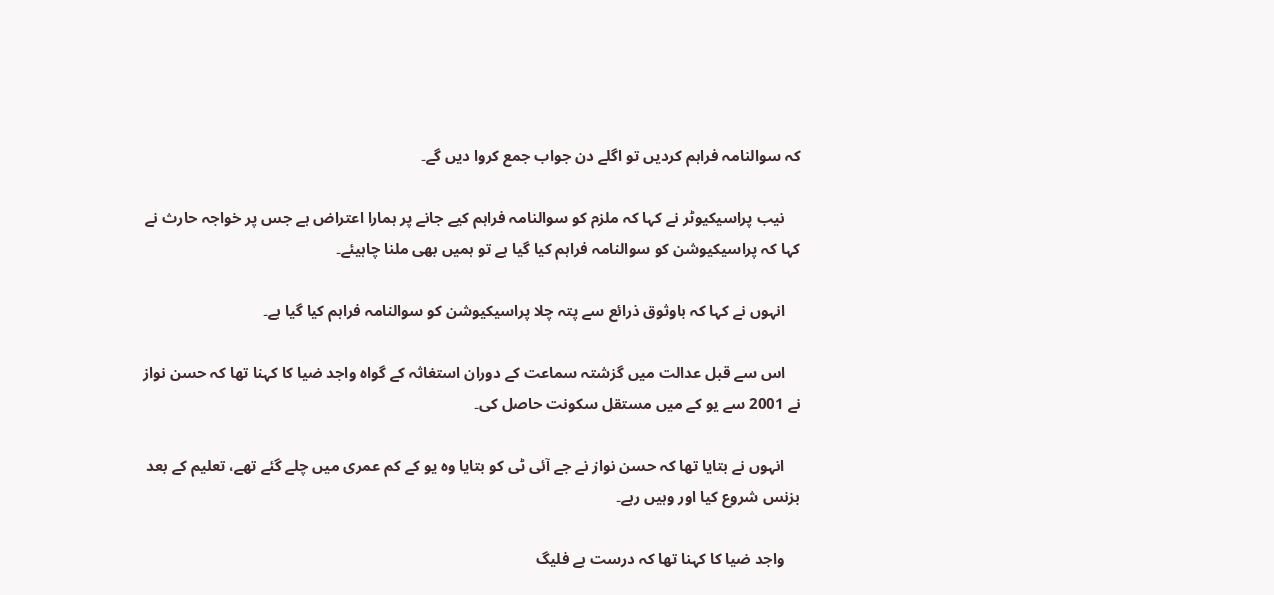کہ سوالنامہ فراہم کردیں تو اگلے دن جواب جمع کروا دیں گے۔

    نیب پراسیکیوٹر نے کہا کہ ملزم کو سوالنامہ فراہم کیے جانے پر ہمارا اعتراض ہے جس پر خواجہ حارث نے کہا کہ پراسیکیوشن کو سوالنامہ فراہم کیا گیا ہے تو ہمیں بھی ملنا چاہیئے۔

    انہوں نے کہا کہ باوثوق ذرائع سے پتہ چلا پراسیکیوشن کو سوالنامہ فراہم کیا گیا ہے۔

    اس سے قبل عدالت میں گزشتہ سماعت کے دوران استغاثہ کے گواہ واجد ضیا کا کہنا تھا کہ حسن نواز نے 2001 سے یو کے میں مستقل سکونت حاصل کی۔

    انہوں نے بتایا تھا کہ حسن نواز نے جے آئی ٹی کو بتایا وہ یو کے کم عمری میں چلے گئے تھے، تعلیم کے بعد بزنس شروع کیا اور وہیں رہے۔

    واجد ضیا کا کہنا تھا کہ درست ہے فلیگ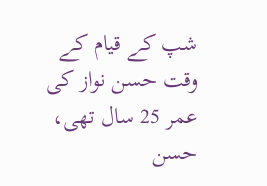شپ کے قیام کے وقت حسن نواز کی عمر 25 سال تھی، حسن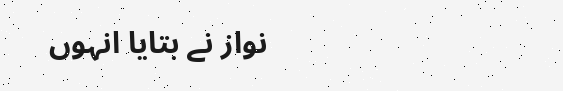نواز نے بتایا انہوں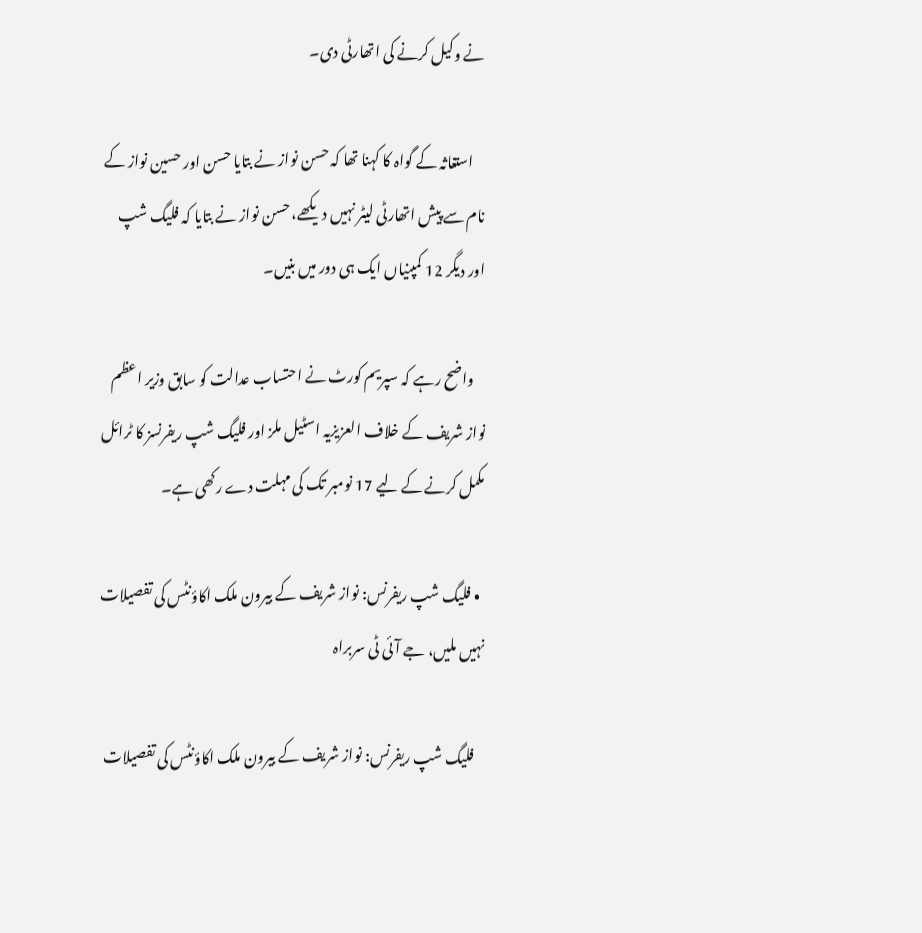نے وکیل کرنے کی اتھارٹی دی۔

    استغاثہ کے گواہ کا کہنا تھا کہ حسن نواز نے بتایا حسن اور حسین نواز کے نام سے پیش اتھارٹی لیٹر نہیں دیکھے، حسن نواز نے بتایا کہ فلیگ شپ اور دیگر 12 کمپنیاں ایک ہی دور میں بنیں۔

    واضح رہے کہ سپریم کورٹ نے احتساب عدالت کو سابق وزیر اعظم نواز شریف کے خلاف العزیزیہ اسٹیل ملز اور فلیگ شپ ریفرنسز کا ٹرائل مکمل کرنے کے لیے 17 نومبر تک کی مہلت دے رکھی ہے۔

  • فلیگ شپ ریفرنس: نواز شریف کے بیرون ملک اکاؤنٹس کی تفصیلات نہیں ملیں، جے آئی ٹی سربراہ

    فلیگ شپ ریفرنس: نواز شریف کے بیرون ملک اکاؤنٹس کی تفصیلات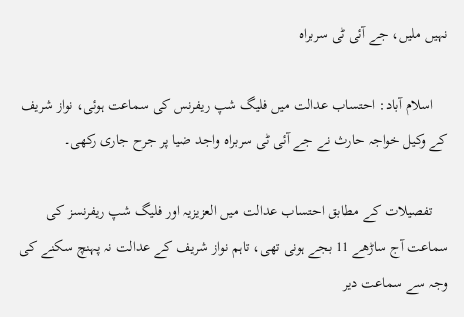نہیں ملیں، جے آئی ٹی سربراہ

    اسلام آباد: احتساب عدالت میں فلیگ شپ ریفرنس کی سماعت ہوئی، نواز شریف کے وکیل خواجہ حارث نے جے آئی ٹی سربراہ واجد ضیا پر جرح جاری رکھی۔

    تفصیلات کے مطابق احتساب عدالت میں العزیزیہ اور فلیگ شپ ریفرنسز کی سماعت آج ساڑھے 11 بجے ہونی تھی، تاہم نواز شریف کے عدالت نہ پہنچ سکنے کی وجہ سے سماعت دیر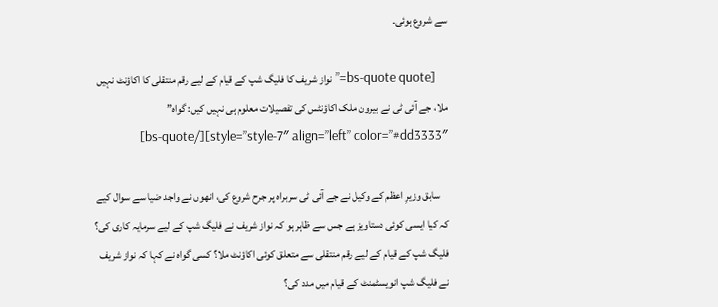سے شروع ہوئی۔

    [bs-quote quote=”نواز شریف کا فلیگ شپ کے قیام کے لیے رقم منتقلی کا اکاؤنٹ نہیں ملا، جے آئی ٹی نے بیرون ملک اکاؤنٹس کی تفصیلات معلوم ہی نہیں کیں: گواہ” style=”style-7″ align=”left” color=”#dd3333″][/bs-quote]

    سابق وزیرِ اعظم کے وکیل نے جے آئی ٹی سربراہ پر جرح شروع کی، انھوں نے واجد ضیا سے سوال کیے کہ کیا ایسی کوئی دستاویز ہے جس سے ظاہر ہو کہ نواز شریف نے فلیگ شپ کے لیے سرمایہ کاری کی؟ فلیگ شپ کے قیام کے لیے رقم منتقلی سے متعلق کوئی اکاؤنٹ ملا؟ کسی گواہ نے کہا کہ نواز شریف نے فلیگ شپ انویسٹمنٹ کے قیام میں مدد کی؟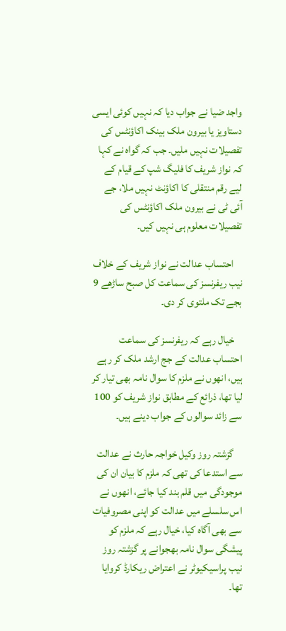واجد ضیا نے جواب دیا کہ نہیں کوئی ایسی دستاویز یا بیرون ملک بینک اکاؤنٹس کی تفصیلات نہیں ملیں۔ جب کہ گواہ نے کہا کہ نواز شریف کا فلیگ شپ کے قیام کے لیے رقم منتقلی کا اکاؤنٹ نہیں ملا، جے آئی ٹی نے بیرون ملک اکاؤنٹس کی تفصیلات معلوم ہی نہیں کیں۔

    احتساب عدالت نے نواز شریف کے خلاف نیب ریفرنسز کی سماعت کل صبح ساڑھے 9 بجے تک ملتوی کر دی۔

    خیال رہے کہ ریفرنسز کی سماعت احتساب عدالت کے جج ارشد ملک کر رہے ہیں، انھوں نے ملزم کا سوال نامہ بھی تیار کر لیا تھا، ذرائع کے مطابق نواز شریف کو 100 سے زائد سوالوں کے جواب دینے ہیں۔

    گزشتہ روز وکیل خواجہ حارث نے عدالت سے استدعا کی تھی کہ ملزم کا بیان ان کی موجودگی میں قلم بند کیا جائے، انھوں نے اس سلسلے میں عدالت کو اپنی مصروفیات سے بھی آگاہ کیا، خیال رہے کہ ملزم کو پیشگی سوال نامہ بھجوانے پر گزشتہ روز نیب پراسیکیوٹر نے اعتراض ریکارڈ کروایا تھا۔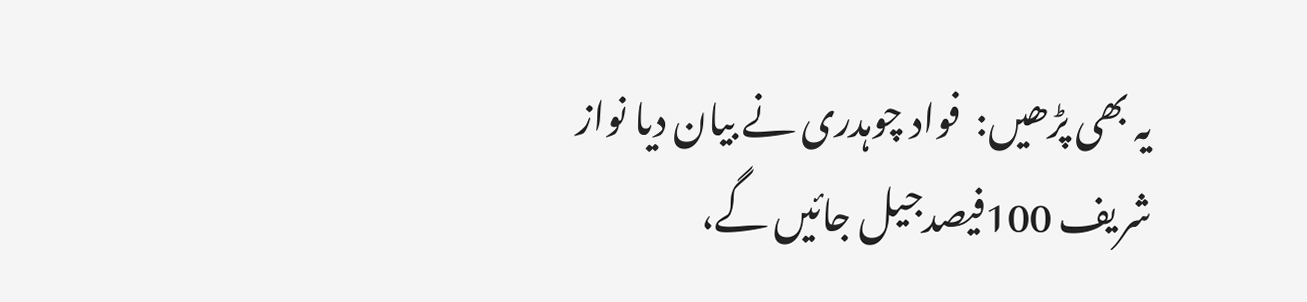یہ بھی پڑھیں:  فواد چوہدری نے بیان دیا نواز شریف 100فیصدجیل جائیں گے،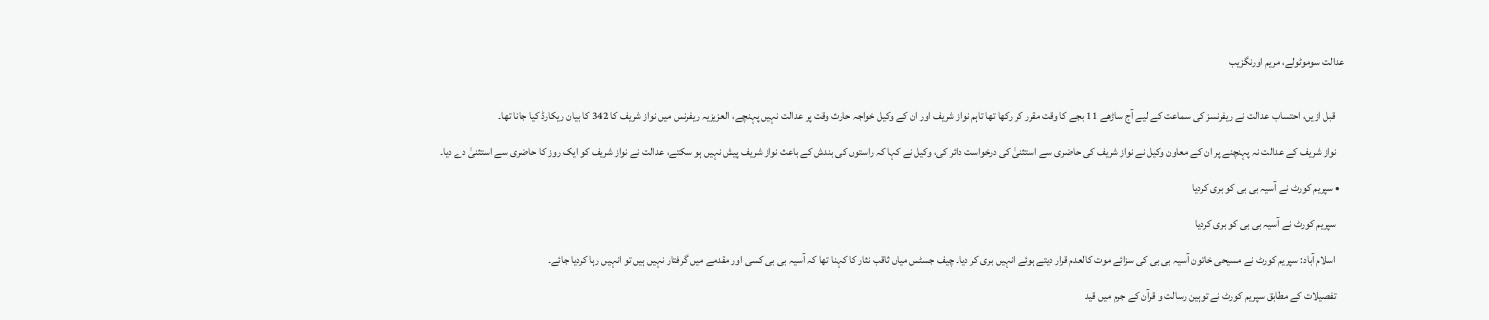عدالت سوموٹولے، مریم اورنگزیب


    قبل ازیں، احتساب عدالت نے ریفرنسز کی سماعت کے لیے آج ساڑھے 11 بجے کا وقت مقرر کر رکھا تھا تاہم نواز شریف اور ان کے وکیل خواجہ حارث وقت پر عدالت نہیں پہنچے، العزیزیہ ریفرنس میں نواز شریف کا 342 کا بیان ریکارڈ کیا جانا تھا۔

    نواز شریف کے عدالت نہ پہنچنے پر ان کے معاون وکیل نے نواز شریف کی حاضری سے استثنیٰ کی درخواست دائر کی، وکیل نے کہا کہ راستوں کی بندش کے باعث نواز شریف پیش نہیں ہو سکتے، عدالت نے نواز شریف کو ایک روز کا حاضری سے استثنیٰ دے دیا۔

  • سپریم کورٹ نے آسیہ بی بی کو بری کردیا

    سپریم کورٹ نے آسیہ بی بی کو بری کردیا

    اسلام آباد: سپریم کورٹ نے مسیحی خاتون آسیہ بی بی کی سزائے موت کالعدم قرار دیتے ہوئے انہیں بری کر دیا۔ چیف جسٹس میاں ثاقب نثار کا کہنا تھا کہ آسیہ بی بی کسی اور مقدمے میں گرفتار نہیں ہیں تو انہیں رہا کردیا جائے۔

    تفصیلات کے مطابق سپریم کورٹ نے توہین رسالت و قرآن کے جرم میں قید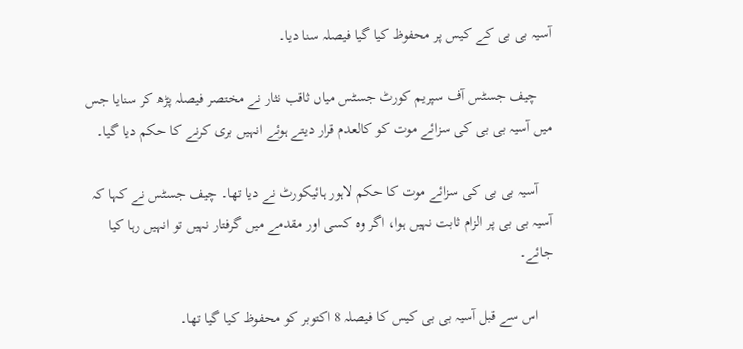آسیہ بی بی کے کیس پر محفوظ کیا گیا فیصلہ سنا دیا۔

    چیف جسٹس آف سپریم کورٹ جسٹس میاں ثاقب نثار نے مختصر فیصلہ پڑھ کر سنایا جس میں آسیہ بی بی کی سزائے موت کو کالعدم قرار دیتے ہوئے انہیں بری کرنے کا حکم دیا گیا۔

    آسیہ بی بی کی سزائے موت کا حکم لاہور ہائیکورٹ نے دیا تھا۔ چیف جسٹس نے کہا کہ آسیہ بی بی پر الزام ثابت نہیں ہوا، اگر وہ کسی اور مقدمے میں گرفتار نہیں تو انہیں رہا کیا جائے۔

    اس سے قبل آسیہ بی بی کیس کا فیصلہ 8 اکتوبر کو محفوظ کیا گیا تھا۔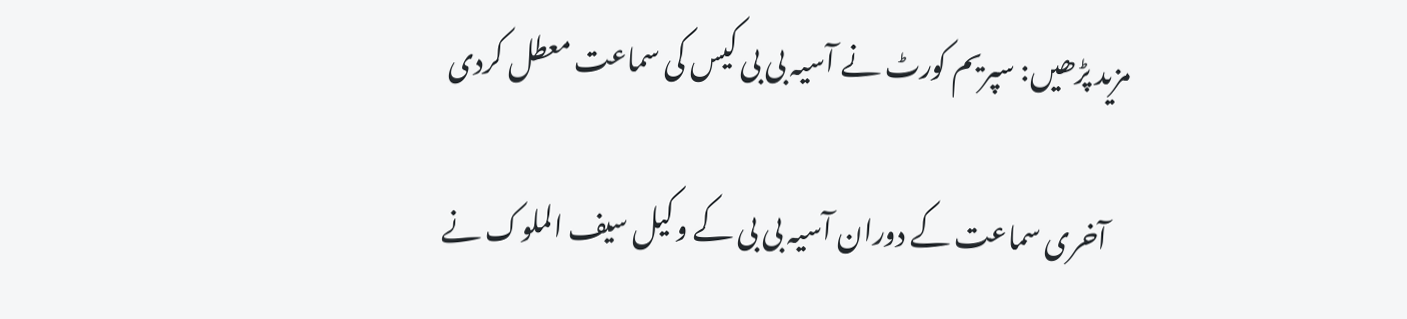مزید پڑھیں: سپریم کورٹ نے آسیہ بی بی کیس کی سماعت معطل کردی

    آخری سماعت کے دوران آسیہ بی بی کے وکیل سیف الملوک نے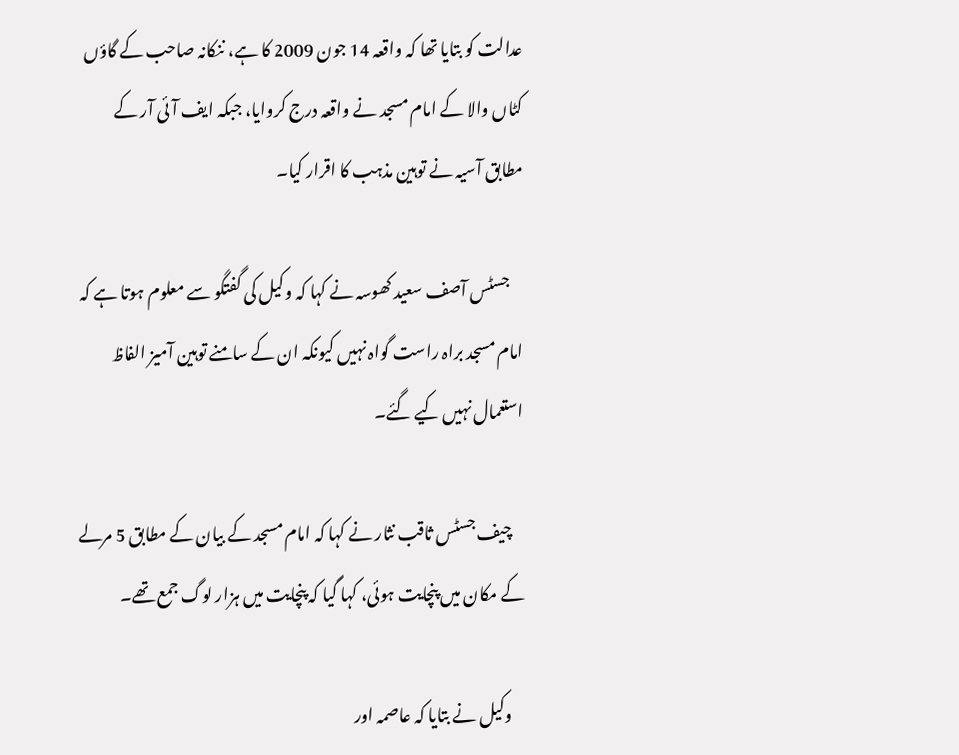عدالت کو بتایا تھا کہ واقعہ 14 جون 2009 کا ہے، ننکانہ صاحب کے گاؤں کٹاں والا کے امام مسجد نے واقعہ درج کروایا، جبکہ ایف آئی آر کے مطابق آسیہ نے توہین مذہب کا اقرار کیا۔

    جسٹس آصف سعید کھوسہ نے کہا کہ وکیل کی گفتگو سے معلوم ہوتا ہے کہ امام مسجد براہ راست گواہ نہیں کیونکہ ان کے سامنے توہین آمیز الفاظ استعمال نہیں کیے گئے۔

    چیف جسٹس ثاقب نثار نے کہا کہ امام مسجد کے بیان کے مطابق 5 مرلے کے مکان میں پنچایت ہوئی، کہا گیا کہ پنچایت میں ہزار لوگ جمع تھے۔

    وکیل نے بتایا کہ عاصمہ اور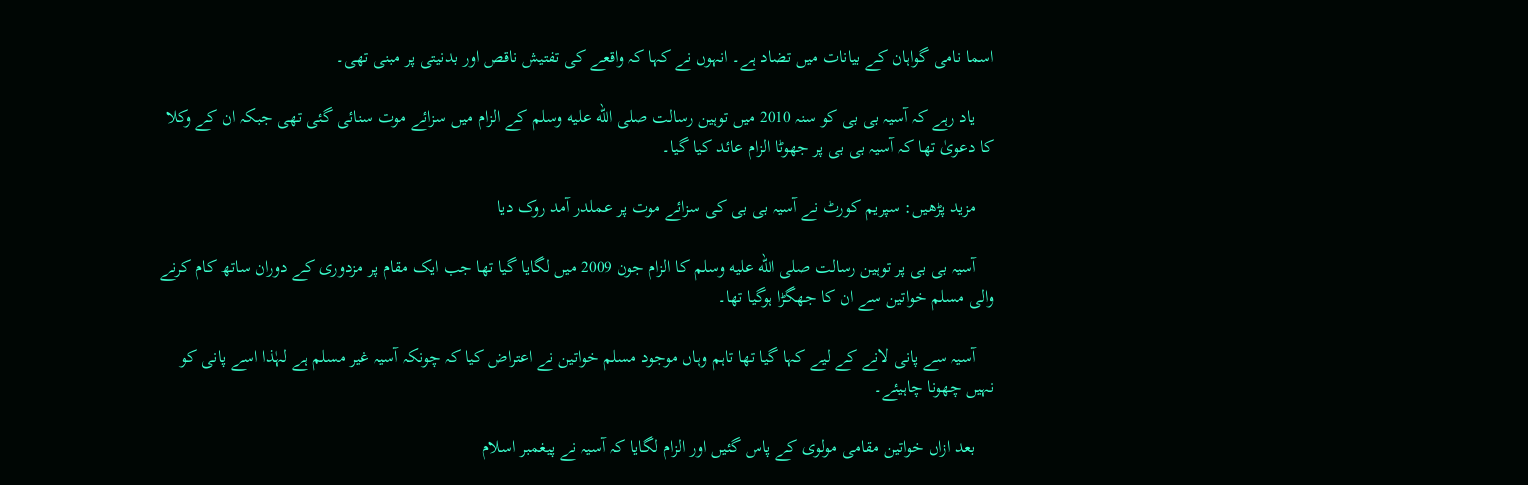اسما نامی گواہان کے بیانات میں تضاد ہے۔ انہوں نے کہا کہ واقعے کی تفتیش ناقص اور بدنیتی پر مبنی تھی۔

    یاد رہے کہ آسیہ بی بی کو سنہ 2010 میں توہین رسالت صلى الله عليه وسلم کے الزام میں سزائے موت سنائی گئی تھی جبکہ ان کے وکلا کا دعویٰ تھا کہ آسیہ بی بی پر جھوٹا الزام عائد کیا گیا۔

    مزید پڑھیں: سپریم کورٹ نے آسیہ بی بی کی سزائے موت پر عملدر آمد روک دیا

    آسیہ بی بی پر توہین رسالت صلى الله عليه وسلم کا الزام جون 2009 میں لگایا گیا تھا جب ایک مقام پر مزدوری کے دوران ساتھ کام کرنے والی مسلم خواتین سے ان کا جھگڑا ہوگیا تھا۔

    آسیہ سے پانی لانے کے لیے کہا گیا تھا تاہم وہاں موجود مسلم خواتین نے اعتراض کیا کہ چونکہ آسیہ غیر مسلم ہے لہٰذا اسے پانی کو نہیں چھونا چاہیئے۔

    بعد ازاں خواتین مقامی مولوی کے پاس گئیں اور الزام لگایا کہ آسیہ نے پیغمبر اسلام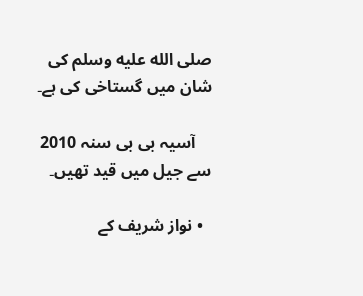صلى الله عليه وسلم کی شان میں گستاخی کی ہے۔

    آسیہ بی بی سنہ 2010 سے جیل میں قید تھیں۔

  • نواز شریف کے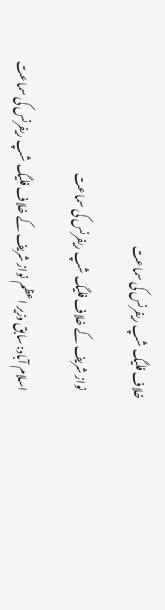خلاف فلیگ شپ ریفرنس کی سماعت

    نواز شریف کے خلاف فلیگ شپ ریفرنس کی سماعت

    اسلام آباد: سابق وزیر اعظم نواز شریف کے خلاف فلیگ شپ ریفرنس کی سماعت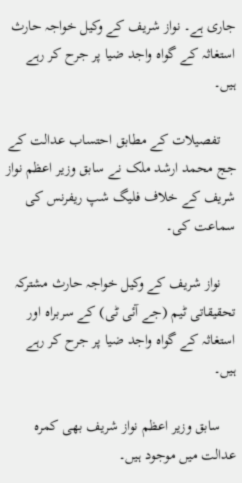جاری ہے۔ نواز شریف کے وکیل خواجہ حارث استغاثہ کے گواہ واجد ضیا پر جرح کر رہے ہیں۔

    تفصیلات کے مطابق احتساب عدالت کے جج محمد ارشد ملک نے سابق وزیر اعظم نواز شریف کے خلاف فلیگ شپ ریفرنس کی سماعت کی۔

    نواز شریف کے وکیل خواجہ حارث مشترکہ تحقیقاتی ٹیم (جے آئی ٹی) کے سربراہ اور استغاثہ کے گواہ واجد ضیا پر جرح کر رہے ہیں۔

    سابق وزیر اعظم نواز شریف بھی کمرہ عدالت میں موجود ہیں۔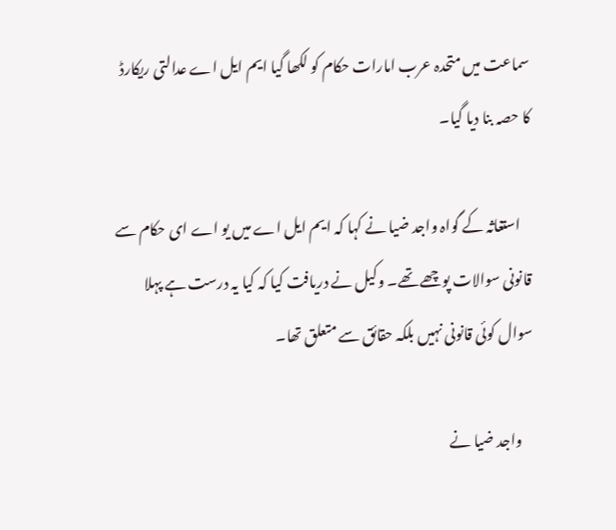سماعت میں متحدہ عرب امارات حکام کو لکھا گیا ایم ایل اے عدالتی ریکارڈ کا حصہ بنا دیا گیا۔

    استغاثہ کے گواہ واجد ضیا نے کہا کہ ایم ایل اے میں یو اے ای حکام سے قانونی سوالات پوچھے تھے۔ وکیل نے دریافت کیا کہ کیا یہ درست ہے پہلا سوال کوئی قانونی نہیں بلکہ حقائق سے متعلق تھا۔

    واجد ضیا نے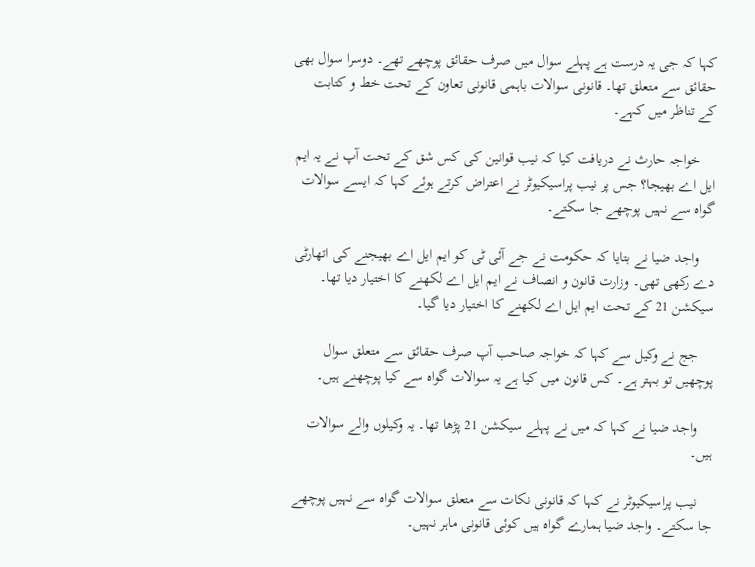کہا کہ جی یہ درست ہے پہلے سوال میں صرف حقائق پوچھے تھے۔ دوسرا سوال بھی حقائق سے متعلق تھا۔ قانونی سوالات باہمی قانونی تعاون کے تحت خط و کتابت کے تناظر میں کہے۔

    خواجہ حارث نے دریافت کیا کہ نیب قوانین کی کس شق کے تحت آپ نے یہ ایم ایل اے بھیجا؟ جس پر نیب پراسیکیوٹر نے اعتراض کرتے ہوئے کہا کہ ایسے سوالات گواہ سے نہیں پوچھے جا سکتے۔

    واجد ضیا نے بتایا کہ حکومت نے جے آئی ٹی کو ایم ایل اے بھیجنے کی اتھارٹی دے رکھی تھی۔ وزارت قانون و انصاف نے ایم ایل اے لکھنے کا اختیار دیا تھا۔ سیکشن 21 کے تحت ایم ایل اے لکھنے کا اختیار دیا گیا۔

    جج نے وکیل سے کہا کہ خواجہ صاحب آپ صرف حقائق سے متعلق سوال پوچھیں تو بہتر ہے۔ کس قانون میں کیا ہے یہ سوالات گواہ سے کیا پوچھنے ہیں۔

    واجد ضیا نے کہا کہ میں نے پہلے سیکشن 21 پڑھا تھا۔ یہ وکیلوں والے سوالات ہیں۔

    نیب پراسیکیوٹر نے کہا کہ قانونی نکات سے متعلق سوالات گواہ سے نہیں پوچھے جا سکتے۔ واجد ضیا ہمارے گواہ ہیں کوئی قانونی ماہر نہیں۔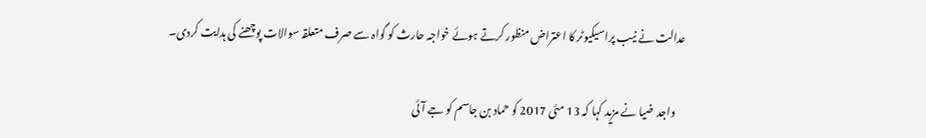عدالت نے نیب پراسیکیوٹر کا اعتراض منظور کرتے ہوئے خواجہ حارث کو گواہ سے صرف متعلقہ سوالات پوچھنے کی ہدایت کردی۔

    واجد ضیا نے مزید کہا کہ 13 مئی 2017 کو حماد بن جاسم کو جے آئی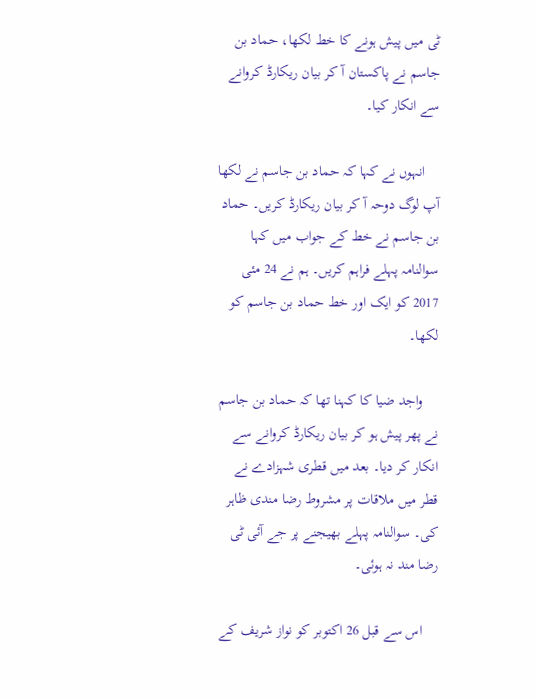ٹی میں پیش ہونے کا خط لکھا، حماد بن جاسم نے پاکستان آ کر بیان ریکارڈ کروانے سے انکار کیا۔

    انہوں نے کہا کہ حماد بن جاسم نے لکھا آپ لوگ دوحہ آ کر بیان ریکارڈ کریں۔ حماد بن جاسم نے خط کے جواب میں کہا سوالنامہ پہلے فراہم کریں۔ ہم نے 24 مئی 2017 کو ایک اور خط حماد بن جاسم کو لکھا۔

    واجد ضیا کا کہنا تھا کہ حماد بن جاسم نے پھر پیش ہو کر بیان ریکارڈ کروانے سے انکار کر دیا۔ بعد میں قطری شہزادے نے قطر میں ملاقات پر مشروط رضا مندی ظاہر کی۔ سوالنامہ پہلے بھیجنے پر جے آئی ٹی رضا مند نہ ہوئی۔

    اس سے قبل 26 اکتوبر کو نواز شریف کے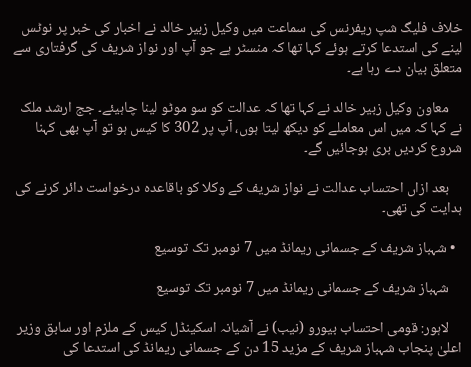خلاف فلیگ شپ ریفرنس کی سماعت میں وکیل زبیر خالد نے اخبار کی خبر پر نوٹس لینے کی استدعا کرتے ہوئے کہا تھا کہ منسٹر ہے جو آپ اور نواز شریف کی گرفتاری سے متعلق بیان دے رہا ہے۔

    معاون وکیل زبیر خالد نے کہا تھا کہ عدالت کو سو موٹو لینا چاہیئے۔ جج ارشد ملک نے کہا کہ میں اس معاملے کو دیکھ لیتا ہوں، آپ پر 302 کا کیس ہو تو آپ بھی کہنا شروع کردیں بری ہوجائیں گے۔

    بعد ازاں احتساب عدالت نے نواز شریف کے وکلا کو باقاعدہ درخواست دائر کرنے کی ہدایت کی تھی۔

  • شہباز شریف کے جسمانی ریمانڈ میں 7 نومبر تک توسیع

    شہباز شریف کے جسمانی ریمانڈ میں 7 نومبر تک توسیع

    لاہور: قومی احتساب بیورو (نیب) نے آشیانہ اسکینڈل کیس کے ملزم اور سابق وزیر اعلیٰ پنجاب شہباز شریف کے مزید 15 دن کے جسمانی ریمانڈ کی استدعا کی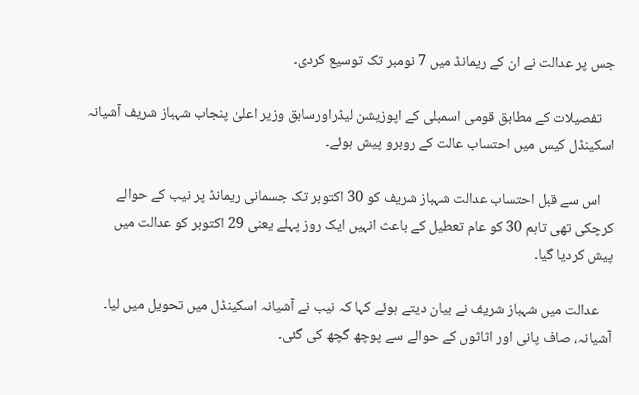جس پر عدالت نے ان کے ریمانڈ میں 7 نومبر تک توسیع کردی۔

    تفصیلات کے مطابق قومی اسمبلی کے اپوزیشن لیڈراورسابق وزیر اعلیٰ پنجاب شہباز شریف آشیانہ اسکینڈل کیس میں احتساب عالت کے روبرو پیش ہوئے۔

    اس سے قبل احتساب عدالت شہباز شریف کو 30 اکتوبر تک جسمانی ریمانڈ پر نیب کے حوالے کرچکی تھی تاہم 30 کو عام تعطیل کے باعث انہیں ایک روز پہلے یعنی 29 اکتوبر کو عدالت میں پیش کردیا گیا۔

    عدالت میں شہباز شریف نے بیان دیتے ہوئے کہا کہ نیب نے آشیانہ اسکینڈل میں تحویل میں لیا۔ آشیانہ، صاف پانی اور اثاثوں کے حوالے سے پوچھ گچھ کی گئی۔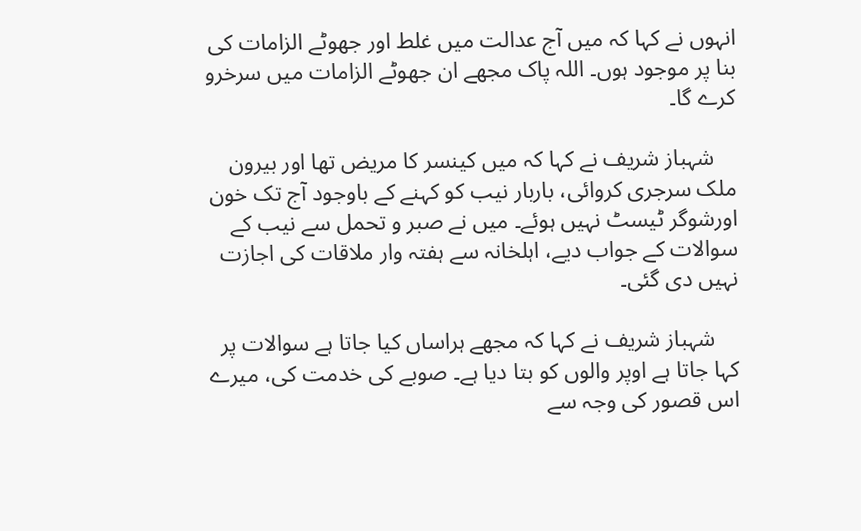انہوں نے کہا کہ میں آج عدالت میں غلط اور جھوٹے الزامات کی بنا پر موجود ہوں۔ اللہ پاک مجھے ان جھوٹے الزامات میں سرخرو کرے گا۔

    شہباز شریف نے کہا کہ میں کینسر کا مریض تھا اور بیرون ملک سرجری کروائی، باربار نیب کو کہنے کے باوجود آج تک خون اورشوگر ٹیسٹ نہیں ہوئے۔ میں نے صبر و تحمل سے نیب کے سوالات کے جواب دیے، اہلخانہ سے ہفتہ وار ملاقات کی اجازت نہیں دی گئی۔

    شہباز شریف نے کہا کہ مجھے ہراساں کیا جاتا ہے سوالات پر کہا جاتا ہے اوپر والوں کو بتا دیا ہے۔ صوبے کی خدمت کی، میرے اس قصور کی وجہ سے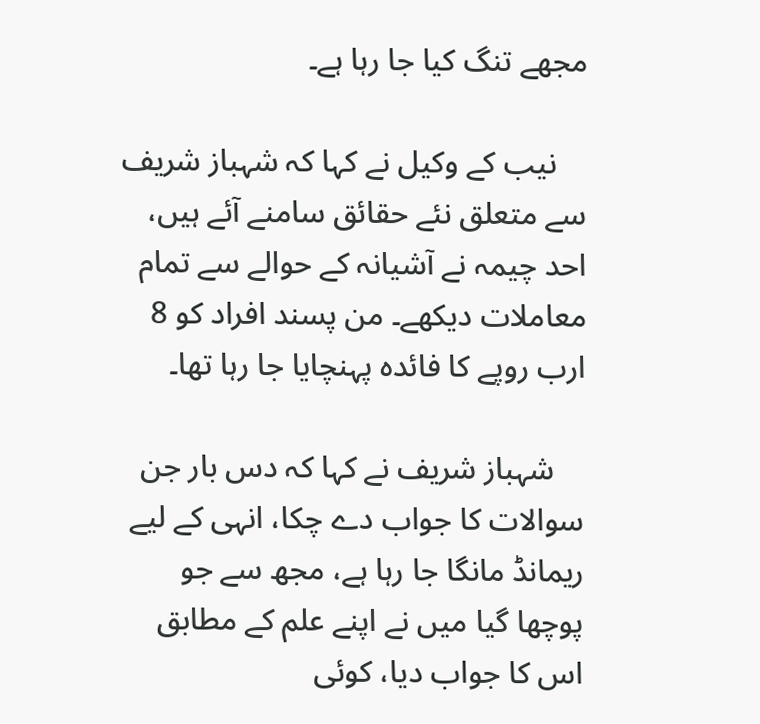مجھے تنگ کیا جا رہا ہے۔

    نیب کے وکیل نے کہا کہ شہباز شریف سے متعلق نئے حقائق سامنے آئے ہیں، احد چیمہ نے آشیانہ کے حوالے سے تمام معاملات دیکھے۔ من پسند افراد کو 8 ارب روپے کا فائدہ پہنچایا جا رہا تھا۔

    شہباز شریف نے کہا کہ دس بار جن سوالات کا جواب دے چکا، انہی کے لیے ریمانڈ مانگا جا رہا ہے، مجھ سے جو پوچھا گیا میں نے اپنے علم کے مطابق اس کا جواب دیا، کوئی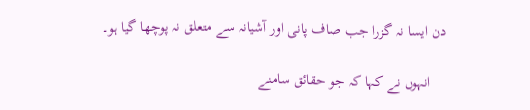دن ایسا نہ گزرا جب صاف پانی اور آشیانہ سے متعلق نہ پوچھا گیا ہو۔

    انہوں نے کہا کہ جو حقائق سامنے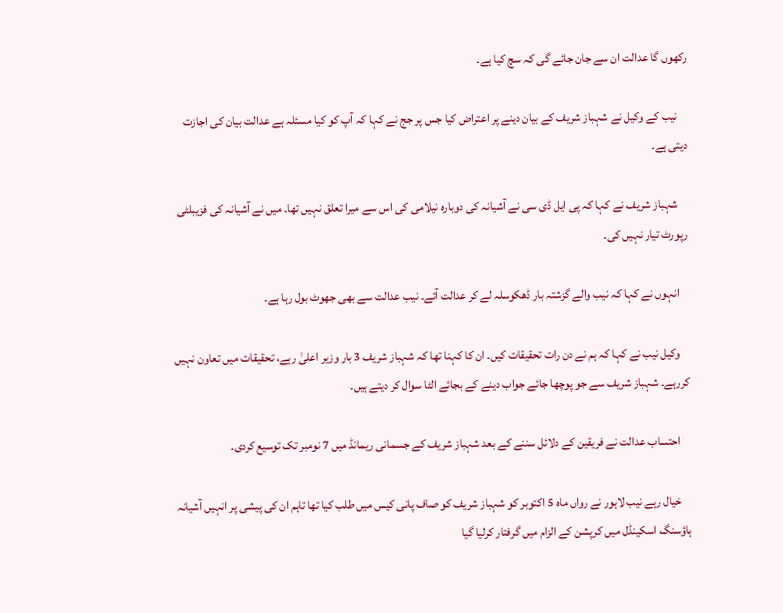رکھوں گا عدالت ان سے جان جائے گی کہ سچ کیا ہے۔

    نیب کے وکیل نے شہباز شریف کے بیان دینے پر اعتراض کیا جس پر جج نے کہا کہ آپ کو کیا مسئلہ ہے عدالت بیان کی اجازت دیتی ہے۔

    شہباز شریف نے کہا کہ پی ایل ڈی سی نے آشیانہ کی دوبارہ نیلامی کی اس سے میرا تعلق نہیں تھا۔ میں نے آشیانہ کی فزیبلٹی رپورٹ تیار نہیں کی۔

    انہوں نے کہا کہ نیب والے گزشتہ بار ڈھکوسلہ لے کر عدالت آئے۔ نیب عدالت سے بھی جھوٹ بول رہا ہے۔

    وکیل نیب نے کہا کہ ہم نے دن رات تحقیقات کیں۔ ان کا کہنا تھا کہ شہباز شریف 3 بار وزیر اعلیٰ رہے، تحقیقات میں تعاون نہیں کررہے۔ شہباز شریف سے جو پوچھا جائے جواب دینے کے بجائے الٹا سوال کر دیتے ہیں۔

    احتساب عدالت نے فریقین کے دلائل سننے کے بعد شہباز شریف کے جسمانی ریمانڈ میں 7 نومبر تک توسیع کردی۔

    خیال رہے نیب لاہور نے رواں ماہ 5 اکتوبر کو شہباز شریف کو صاف پانی کیس میں طلب کیا تھا تاہم ان کی پیشی پر انہیں آشیانہ ہاؤسنگ اسکینڈل میں کرپشن کے الزام میں گرفتار کرلیا گیا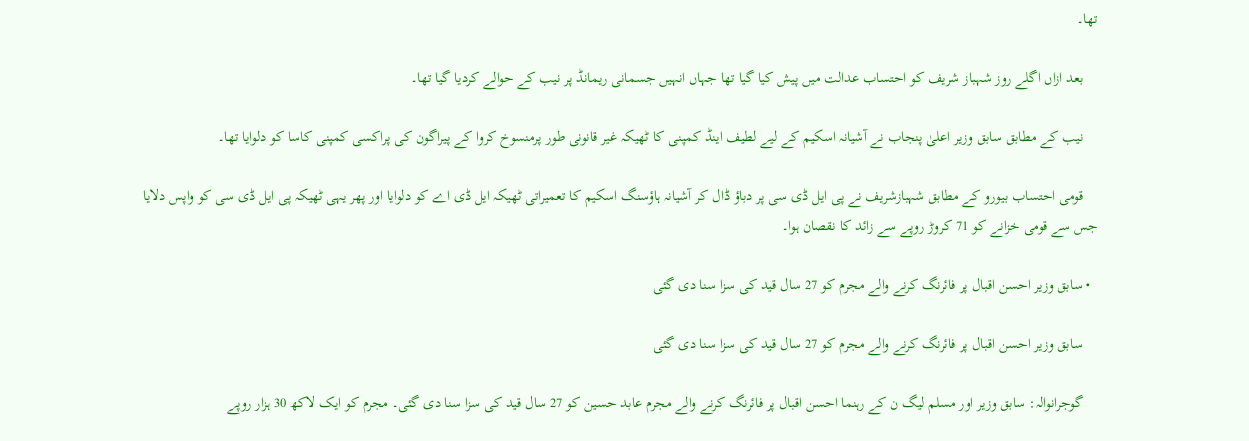تھا۔

    بعد ازاں اگلے روز شہباز شریف کو احتساب عدالت میں پیش کیا گیا تھا جہاں انہیں جسمانی ریمانڈ پر نیب کے حوالے کردیا گیا تھا۔

    نیب کے مطابق سابق وزیر اعلیٰ پنجاب نے آشیانہ اسکیم کے لیے لطیف اینڈ کمپنی کا ٹھیکہ غیر قانونی طور پرمنسوخ کروا کے پیراگون کی پراکسی کمپنی کاسا کو دلوایا تھا۔

    قومی احتساب بیورو کے مطابق شہبازشریف نے پی ایل ڈی سی پر دباؤ ڈال کر آشیانہ ہاؤسنگ اسکیم کا تعمیراتی ٹھیکہ ایل ڈی اے کو دلوایا اور پھر یہی ٹھیکہ پی ایل ڈی سی کو واپس دلایا جس سے قومی خزانے کو 71 کروڑ روپے سے زائد کا نقصان ہوا۔

  • سابق وزیر احسن اقبال پر فائرنگ کرنے والے مجرم کو 27 سال قید کی سزا سنا دی گئی

    سابق وزیر احسن اقبال پر فائرنگ کرنے والے مجرم کو 27 سال قید کی سزا سنا دی گئی

    گوجرانوالہ: سابق وزیر اور مسلم لیگ ن کے رہنما احسن اقبال پر فائرنگ کرنے والے مجرم عابد حسین کو 27 سال قید کی سزا سنا دی گئی۔ مجرم کو ایک لاکھ 30 ہزار روپے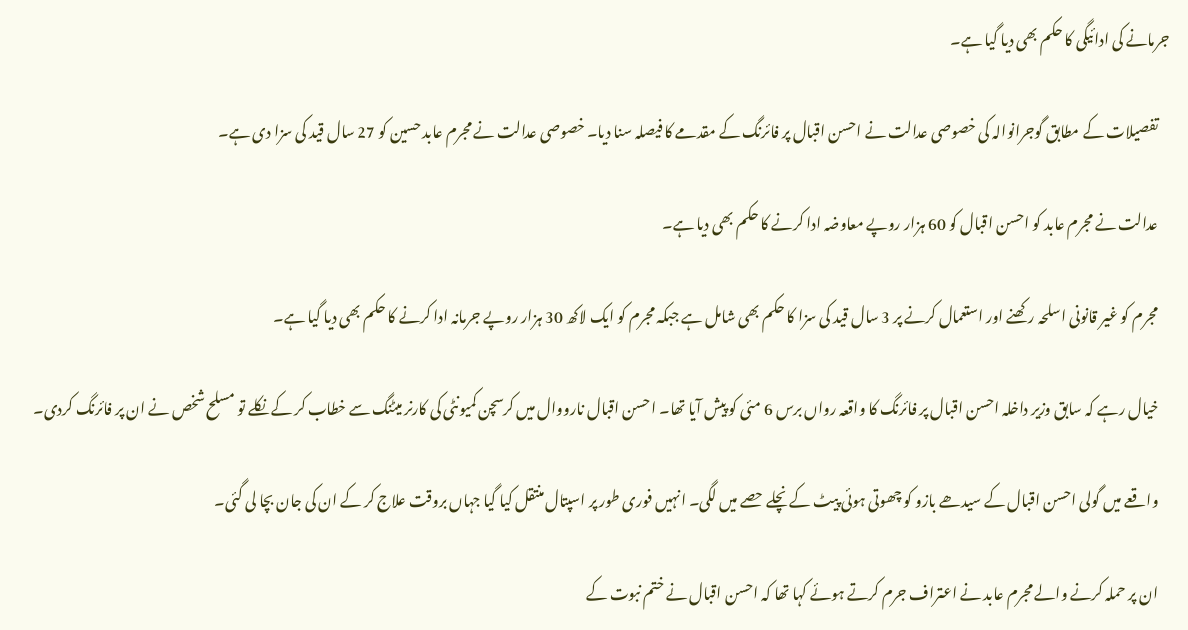جرمانے کی ادائیگی کا حکم بھی دیا گیا ہے۔

    تفصیلات کے مطابق گوجرانوالہ کی خصوصی عدالت نے احسن اقبال پر فائرنگ کے مقدمے کا فیصلہ سنا دیا۔ خصوصی عدالت نے مجرم عابد حسین کو 27 سال قید کی سزا دی ہے۔

    عدالت نے مجرم عابد کو احسن اقبال کو 60 ہزار روپے معاوضہ ادا کرنے کا حکم بھی دیا ہے۔

    مجرم کو غیر قانونی اسلحہ رکھنے اور استعمال کرنے پر 3 سال قید کی سزا کا حکم بھی شامل ہے جبکہ مجرم کو ایک لاکھ 30 ہزار روپے جرمانہ ادا کرنے کا حکم بھی دیا گیا ہے۔

    خیال رہے کہ سابق وزیر داخلہ احسن اقبال پر فائرنگ کا واقعہ رواں برس 6 مئی کو پیش آیا تھا۔ احسن اقبال نارووال میں کرسچن کمیونٹی کی کارنر میٹنگ سے خطاب کر کے نکلے تو مسلح شخص نے ان پر فائرنگ کردی۔

    واقعے میں گولی احسن اقبال کے سیدھے بازو کو چھوتی ہوئی پیٹ کے نچلے حصے میں لگی۔ انہیں فوری طور پر اسپتال منتقل کیا گیا جہاں بروقت علاج کر کے ان کی جان بچا لی گئی۔

    ان پر حملہ کرنے والے مجرم عابد نے اعتراف جرم کرتے ہوئے کہا تھا کہ احسن اقبال نے ختم نبوت کے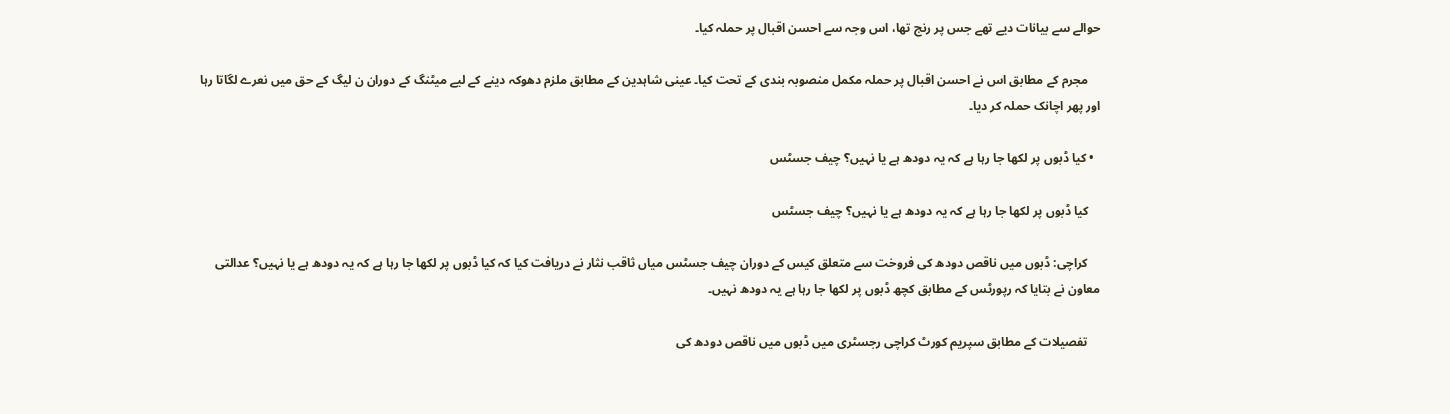حوالے سے بیانات دیے تھے جس پر رنج تھا، اس وجہ سے احسن اقبال پر حملہ کیا۔

    مجرم کے مطابق اس نے احسن اقبال پر حملہ مکمل منصوبہ بندی کے تحت کیا۔ عینی شاہدین کے مطابق ملزم دھوکہ دینے کے لیے میٹنگ کے دوران ن لیگ کے حق میں نعرے لگاتا رہا اور پھر اچانک حملہ کر دیا۔

  • کیا ڈبوں پر لکھا جا رہا ہے کہ یہ دودھ ہے یا نہیں؟ چیف جسٹس

    کیا ڈبوں پر لکھا جا رہا ہے کہ یہ دودھ ہے یا نہیں؟ چیف جسٹس

    کراچی: ڈبوں میں ناقص دودھ کی فروخت سے متعلق کیس کے دوران چیف جسٹس میاں ثاقب نثار نے دریافت کیا کہ کیا ڈبوں پر لکھا جا رہا ہے کہ یہ دودھ ہے یا نہیں؟ عدالتی معاون نے بتایا کہ رپورٹس کے مطابق کچھ ڈبوں پر لکھا جا رہا ہے یہ دودھ نہیں۔

    تفصیلات کے مطابق سپریم کورٹ کراچی رجسٹری میں ڈبوں میں ناقص دودھ کی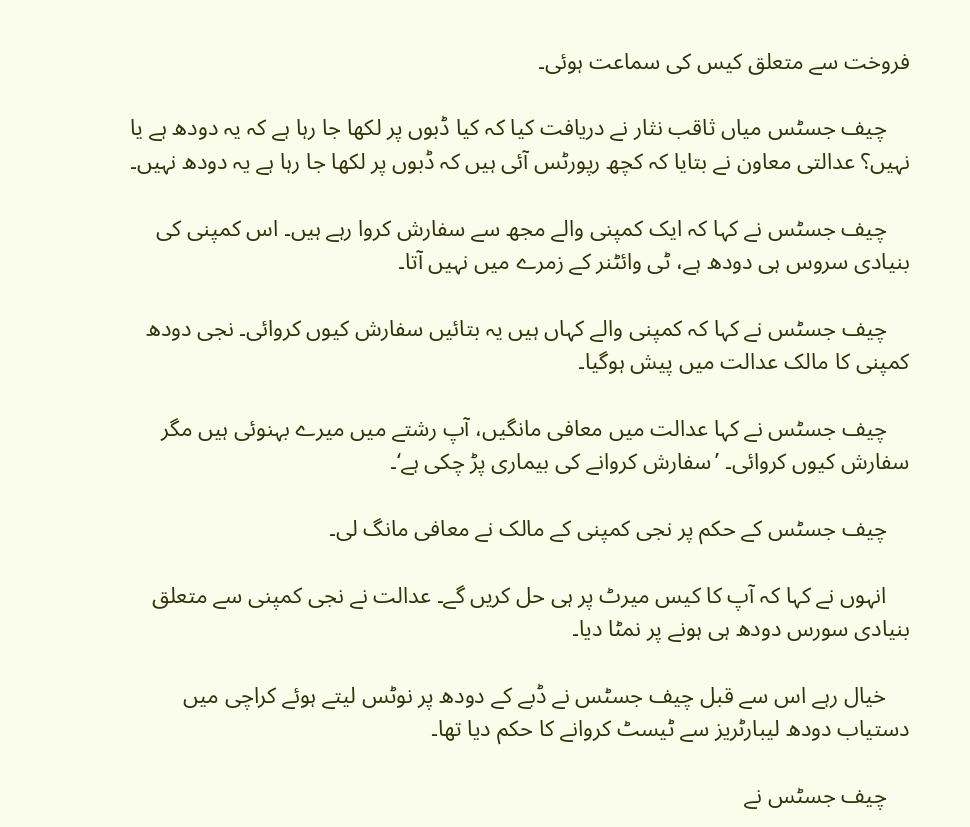فروخت سے متعلق کیس کی سماعت ہوئی۔

    چیف جسٹس میاں ثاقب نثار نے دریافت کیا کہ کیا ڈبوں پر لکھا جا رہا ہے کہ یہ دودھ ہے یا نہیں؟ عدالتی معاون نے بتایا کہ کچھ رپورٹس آئی ہیں کہ ڈبوں پر لکھا جا رہا ہے یہ دودھ نہیں۔

    چیف جسٹس نے کہا کہ ایک کمپنی والے مجھ سے سفارش کروا رہے ہیں۔ اس کمپنی کی بنیادی سروس ہی دودھ ہے، ٹی وائٹنر کے زمرے میں نہیں آتا۔

    چیف جسٹس نے کہا کہ کمپنی والے کہاں ہیں یہ بتائیں سفارش کیوں کروائی۔ نجی دودھ کمپنی کا مالک عدالت میں پیش ہوگیا۔

    چیف جسٹس نے کہا عدالت میں معافی مانگیں، آپ رشتے میں میرے بہنوئی ہیں مگر سفارش کیوں کروائی۔ ’سفارش کروانے کی بیماری پڑ چکی ہے‘۔

    چیف جسٹس کے حکم پر نجی کمپنی کے مالک نے معافی مانگ لی۔

    انہوں نے کہا کہ آپ کا کیس میرٹ پر ہی حل کریں گے۔ عدالت نے نجی کمپنی سے متعلق بنیادی سورس دودھ ہی ہونے پر نمٹا دیا۔

    خیال رہے اس سے قبل چیف جسٹس نے ڈبے کے دودھ پر نوٹس لیتے ہوئے کراچی میں دستیاب دودھ لیبارٹریز سے ٹیسٹ کروانے کا حکم دیا تھا۔

    چیف جسٹس نے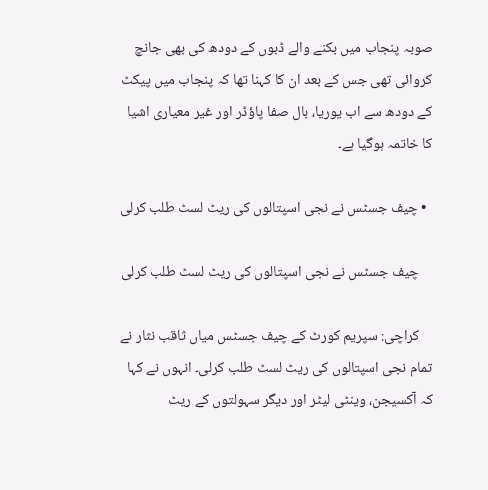صوبہ پنجاب میں بکنے والے ڈبوں کے دودھ کی بھی جانچ کروائی تھی جس کے بعد ان کا کہنا تھا کہ پنجاب میں پیکٹ کے دودھ سے اب یوریا، بال صفا پاؤڈر اور غیر معیاری اشیا کا خاتمہ ہوگیا ہے۔

  • چیف جسٹس نے نجی اسپتالوں کی ریٹ لسٹ طلب کرلی

    چیف جسٹس نے نجی اسپتالوں کی ریٹ لسٹ طلب کرلی

    کراچی: سپریم کورٹ کے چیف جسٹس میاں ثاقب نثار نے تمام نجی اسپتالوں کی ریٹ لسٹ طلب کرلی۔ انہوں نے کہا کہ آکسیجن، وینٹی لیٹر اور دیگر سہولتوں کے ریٹ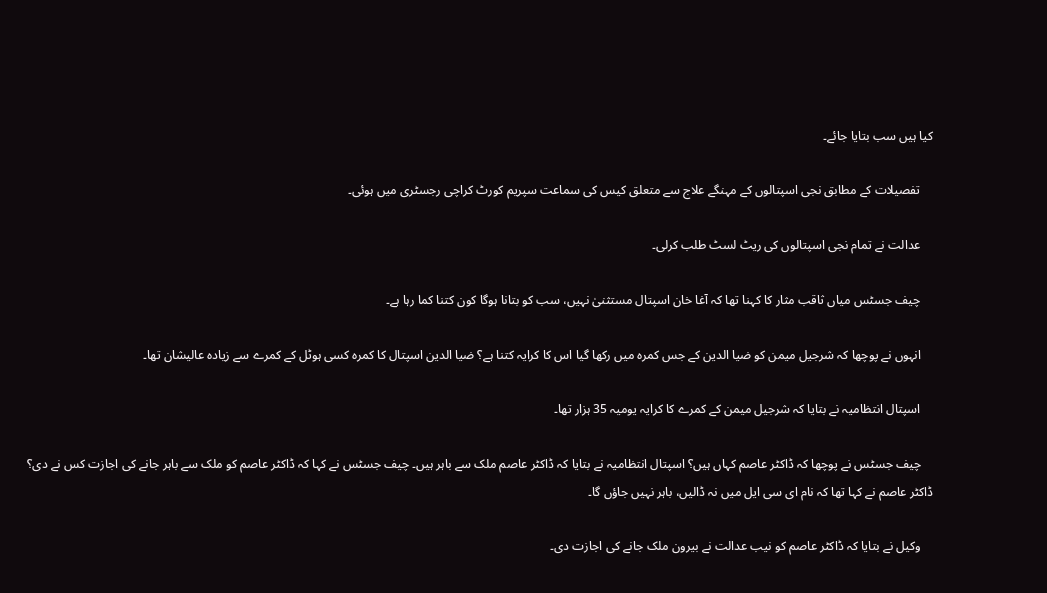کیا ہیں سب بتایا جائے۔

    تفصیلات کے مطابق نجی اسپتالوں کے مہنگے علاج سے متعلق کیس کی سماعت سپریم کورٹ کراچی رجسٹری میں ہوئی۔

    عدالت نے تمام نجی اسپتالوں کی ریٹ لسٹ طلب کرلی۔

    چیف جسٹس میاں ثاقب مثار کا کہنا تھا کہ آغا خان اسپتال مستثنیٰ نہیں، سب کو بتانا ہوگا کون کتنا کما رہا ہے۔

    انہوں نے پوچھا کہ شرجیل میمن کو ضیا الدین کے جس کمرہ میں رکھا گیا اس کا کرایہ کتنا ہے؟ ضیا الدین اسپتال کا کمرہ کسی ہوٹل کے کمرے سے زیادہ عالیشان تھا۔

    اسپتال انتظامیہ نے بتایا کہ شرجیل میمن کے کمرے کا کرایہ یومیہ 35 ہزار تھا۔

    چیف جسٹس نے پوچھا کہ ڈاکٹر عاصم کہاں ہیں؟ اسپتال انتظامیہ نے بتایا کہ ڈاکٹر عاصم ملک سے باہر ہیں۔ چیف جسٹس نے کہا کہ ڈاکٹر عاصم کو ملک سے باہر جانے کی اجازت کس نے دی؟ ڈاکٹر عاصم نے کہا تھا کہ نام ای سی ایل میں نہ ڈالیں، باہر نہیں جاؤں گا۔

    وکیل نے بتایا کہ ڈاکٹر عاصم کو نیب عدالت نے بیرون ملک جانے کی اجازت دی۔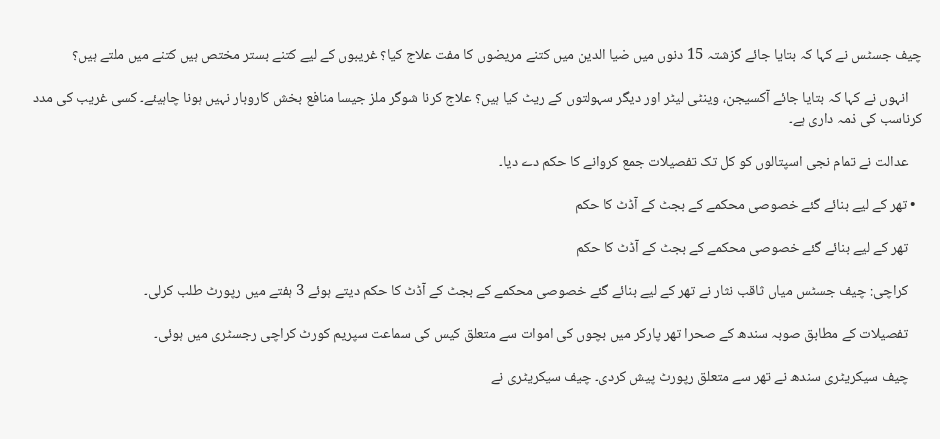چیف جسٹس نے کہا کہ بتایا جائے گزشتہ 15 دنوں میں ضیا الدین میں کتنے مریضوں کا مفت علاج کیا؟ غریبوں کے لیے کتنے بستر مختص ہیں کتنے میں ملتے ہیں؟

    انہوں نے کہا کہ بتایا جائے آکسیجن، وینٹی لیٹر اور دیگر سہولتوں کے ریٹ کیا ہیں؟ علاج کرنا شوگر ملز جیسا منافع بخش کاروبار نہیں ہونا چاہیئے۔ کسی غریب کی مدد کرناسب کی ذمہ داری ہے۔

    عدالت نے تمام نجی اسپتالوں کو کل تک تفصیلات جمع کروانے کا حکم دے دیا۔

  • تھر کے لیے بنائے گئے خصوصی محکمے کے بجٹ کے آڈٹ کا حکم

    تھر کے لیے بنائے گئے خصوصی محکمے کے بجٹ کے آڈٹ کا حکم

    کراچی: چیف جسٹس میاں ثاقب نثار نے تھر کے لیے بنائے گئے خصوصی محکمے کے بجٹ کے آڈٹ کا حکم دیتے ہوئے 3 ہفتے میں رپورٹ طلب کرلی۔

    تفصیلات کے مطابق صوبہ سندھ کے صحرا تھر پارکر میں بچوں کی اموات سے متعلق کیس کی سماعت سپریم کورٹ کراچی رجسٹری میں ہوئی۔

    چیف سیکریٹری سندھ نے تھر سے متعلق رپورٹ پیش کردی۔ چیف سیکریٹری نے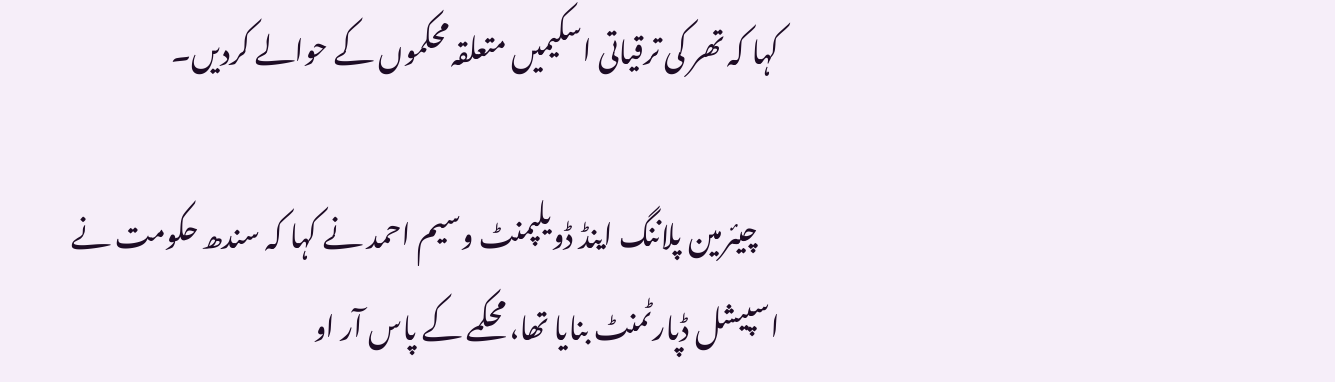کہا کہ تھر کی ترقیاتی اسکیمیں متعلقہ محکموں کے حوالے کردیں۔

    چیئرمین پلاننگ اینڈ ڈویلپمنٹ وسیم احمد نے کہا کہ سندھ حکومت نے اسپیشل ڈپارٹمنٹ بنایا تھا، محکمے کے پاس آر او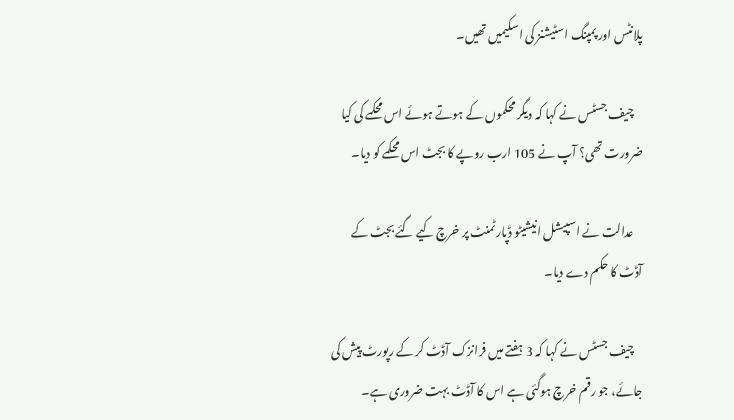پلانٹس اور پمپنگ اسٹیشنز کی اسکیمیں تھیں۔

    چیف جسٹس نے کہا کہ دیگر محکموں کے ہوتے ہوئے اس محکمے کی کیا ضرورت تھی؟ آپ نے 105 ارب روپے کا بجٹ اس محکمے کو دیا۔

    عدالت نے اسپیشل انیشیٹو ڈپارٹمنٹ پر خرچ کیے گئے بجٹ کے آڈٹ کا حکم دے دیا۔

    چیف جسٹس نے کہا کہ 3 ہفتے میں فرانزک آڈٹ کر کے رپورٹ پیش کی جائے، جو رقم خرچ ہوگئی ہے اس کا آڈٹ بہت ضروری ہے۔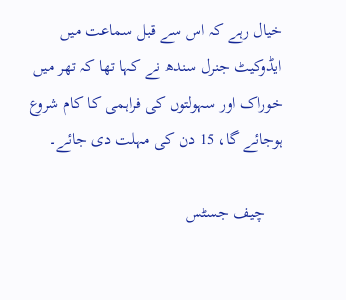خیال رہے کہ اس سے قبل سماعت میں ایڈوکیٹ جنرل سندھ نے کہا تھا کہ تھر میں خوراک اور سہولتوں کی فراہمی کا کام شروع ہوجائے گا، 15 دن کی مہلت دی جائے۔

    چیف جسٹس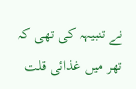نے تنبیہہ کی تھی کہ تھر میں غذائی قلت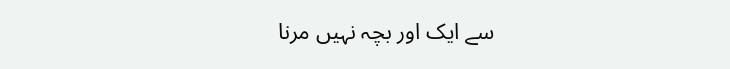سے ایک اور بچہ نہیں مرنا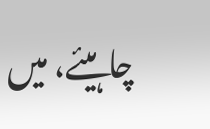چاہیئے، میں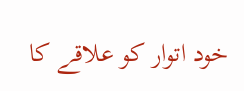خود اتوار کو علاقے کا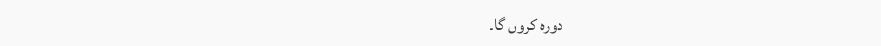دورہ کروں گا۔